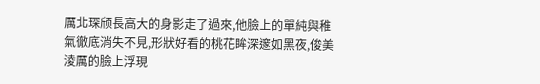厲北琛颀長高大的身影走了過來,他臉上的單純與稚氣徹底消失不見,形狀好看的桃花眸深邃如黑夜,俊美淩厲的臉上浮現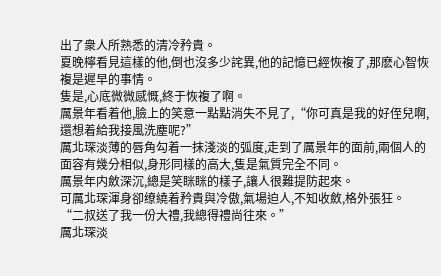出了衆人所熟悉的清冷矜貴。
夏晚檸看見這樣的他,倒也沒多少詫異,他的記憶已經恢複了,那麽心智恢複是遲早的事情。
隻是,心底微微感慨,終于恢複了啊。
厲景年看着他,臉上的笑意一點點消失不見了,“你可真是我的好侄兒啊,還想着給我接風洗塵呢?”
厲北琛淡薄的唇角勾着一抹淺淡的弧度,走到了厲景年的面前,兩個人的面容有幾分相似,身形同樣的高大,隻是氣質完全不同。
厲景年内斂深沉,總是笑眯眯的樣子,讓人很難提防起來。
可厲北琛渾身卻缭繞着矜貴與冷傲,氣場迫人,不知收斂,格外張狂。
“二叔送了我一份大禮,我總得禮尚往來。”
厲北琛淡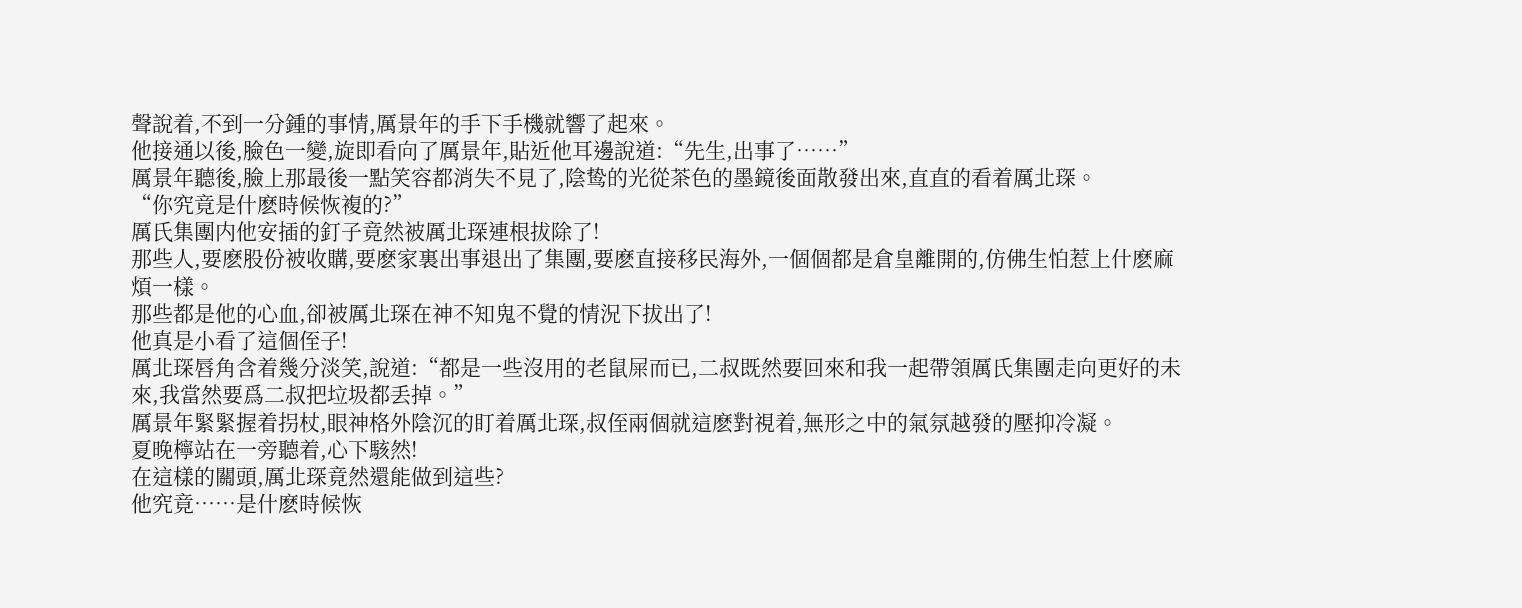聲說着,不到一分鍾的事情,厲景年的手下手機就響了起來。
他接通以後,臉色一變,旋即看向了厲景年,貼近他耳邊說道:“先生,出事了……”
厲景年聽後,臉上那最後一點笑容都消失不見了,陰鸷的光從茶色的墨鏡後面散發出來,直直的看着厲北琛。
“你究竟是什麽時候恢複的?”
厲氏集團内他安插的釘子竟然被厲北琛連根拔除了!
那些人,要麽股份被收購,要麽家裏出事退出了集團,要麽直接移民海外,一個個都是倉皇離開的,仿佛生怕惹上什麽麻煩一樣。
那些都是他的心血,卻被厲北琛在神不知鬼不覺的情況下拔出了!
他真是小看了這個侄子!
厲北琛唇角含着幾分淡笑,說道:“都是一些沒用的老鼠屎而已,二叔既然要回來和我一起帶領厲氏集團走向更好的未來,我當然要爲二叔把垃圾都丢掉。”
厲景年緊緊握着拐杖,眼神格外陰沉的盯着厲北琛,叔侄兩個就這麽對視着,無形之中的氣氛越發的壓抑冷凝。
夏晚檸站在一旁聽着,心下駭然!
在這樣的關頭,厲北琛竟然還能做到這些?
他究竟……是什麽時候恢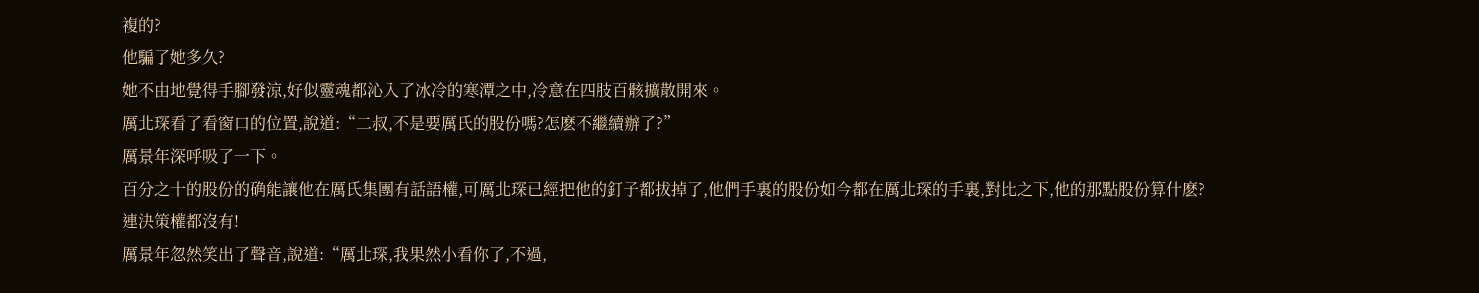複的?
他騙了她多久?
她不由地覺得手腳發涼,好似靈魂都沁入了冰冷的寒潭之中,冷意在四肢百骸擴散開來。
厲北琛看了看窗口的位置,說道:“二叔,不是要厲氏的股份嗎?怎麽不繼續辦了?”
厲景年深呼吸了一下。
百分之十的股份的确能讓他在厲氏集團有話語權,可厲北琛已經把他的釘子都拔掉了,他們手裏的股份如今都在厲北琛的手裏,對比之下,他的那點股份算什麽?
連決策權都沒有!
厲景年忽然笑出了聲音,說道:“厲北琛,我果然小看你了,不過,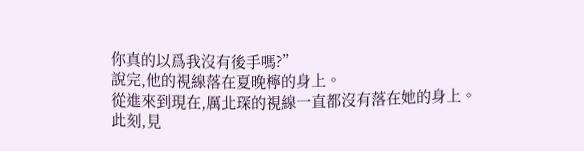你真的以爲我沒有後手嗎?”
說完,他的視線落在夏晚檸的身上。
從進來到現在,厲北琛的視線一直都沒有落在她的身上。
此刻,見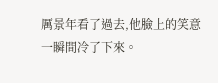厲景年看了過去,他臉上的笑意一瞬間冷了下來。